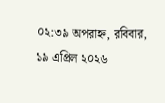০২:৩৯ অপরাহ্ন, রবিবার, ১৯ এপ্রিল ২০২৬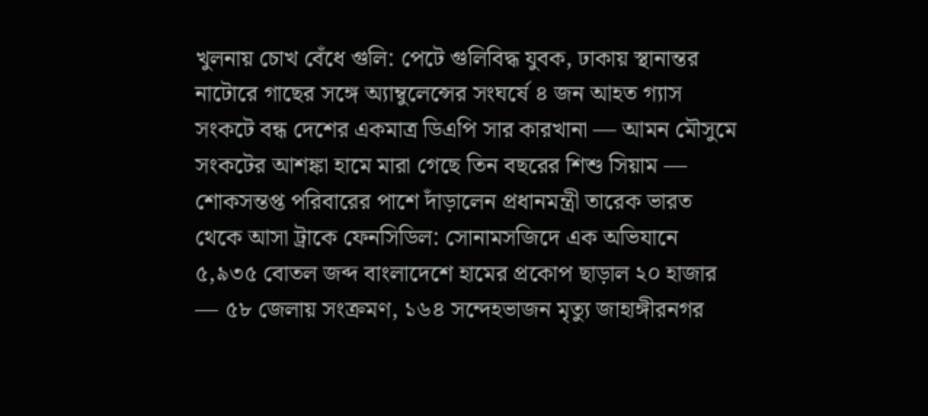খুলনায় চোখ বেঁধে গুলি: পেটে গুলিবিদ্ধ যুবক, ঢাকায় স্থানান্তর নাটোরে গাছের সঙ্গে অ্যাম্বুলেন্সের সংঘর্ষে ৪ জন আহত গ্যাস সংকটে বন্ধ দেশের একমাত্র ডিএপি সার কারখানা — আমন মৌসুমে সংকটের আশঙ্কা হামে মারা গেছে তিন বছরের শিশু সিয়াম — শোকসন্তপ্ত পরিবারের পাশে দাঁড়ালেন প্রধানমন্ত্রী তারেক ভারত থেকে আসা ট্রাকে ফেনসিডিল: সোনামসজিদে এক অভিযানে ৫,৯৩৫ বোতল জব্দ বাংলাদেশে হামের প্রকোপ ছাড়াল ২০ হাজার — ৫৮ জেলায় সংক্রমণ, ১৬৪ সন্দেহভাজন মৃত্যু জাহাঙ্গীরনগর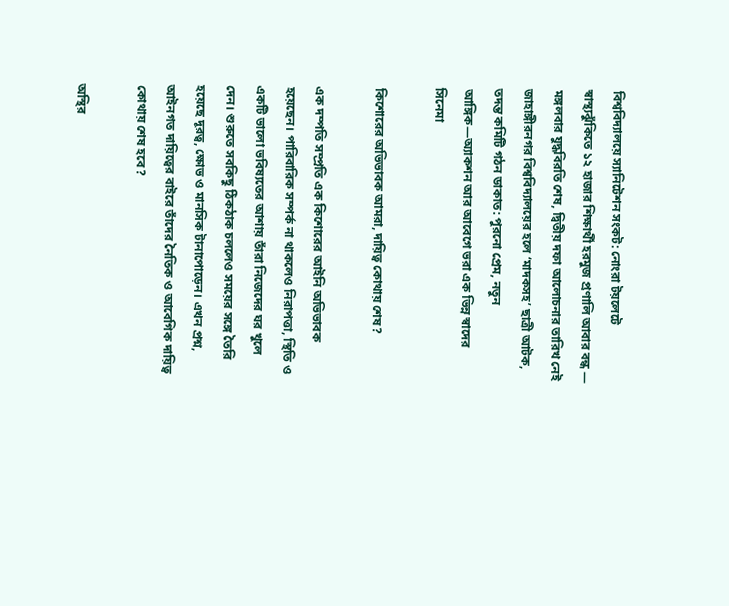বিশ্ববিদ্যালয়ে স্যানিটেশন সংকট: নোংরা টয়লেটে স্বাস্থ্যঝুঁকিতে ১২ হাজার শিক্ষার্থী হরমুজ প্রণালি আবার বন্ধ — মঙ্গলবার যুদ্ধবিরতি শেষ, দ্বিতীয় দফা আলোচনার তারিখ নেই জাহাঙ্গীরনগর বিশ্ববিদ্যালয়ের হলে ‘মাদকসহ’ ছাত্রী আটক, তদন্ত কমিটি গঠন ডাকাত: পুরনো প্রেম, নতুন আঙ্গিক—অ্যাকশন আর আবেগে ভরা এক ভিন্ন স্বাদের সিনেমা

কিশোরের অভিভাবক আমরা, দায়িত্ব কোথায় শেষ?

এক দম্পতি সম্প্রতি এক কিশোরের আইনি অভিভাবক হয়েছেন। পারিবারিক সম্পর্ক না থাকলেও নিরাপত্তা, স্থিতি ও একটি ভালো ভবিষ্যতের আশায় তাঁরা নিজেদের ঘর খুলে দেন। শুরুতে সবকিছু ঠিকঠাক চললেও সময়ের সঙ্গে তৈরি হয়েছে দূরত্ব, ক্ষোভ ও মানসিক টানাপোড়েন। এখন প্রশ্ন, আইনগত দায়িত্বের বাইরে তাঁদের নৈতিক ও আবেগিক দায়িত্ব কোথায় শেষ হবে?

অস্থির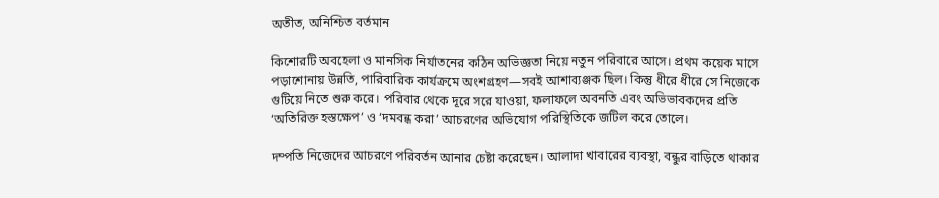অতীত, অনিশ্চিত বর্তমান

কিশোরটি অবহেলা ও মানসিক নির্যাতনের কঠিন অভিজ্ঞতা নিয়ে নতুন পরিবারে আসে। প্রথম কয়েক মাসে পড়াশোনায় উন্নতি, পারিবারিক কার্যক্রমে অংশগ্রহণ—সবই আশাব্যঞ্জক ছিল। কিন্তু ধীরে ধীরে সে নিজেকে গুটিয়ে নিতে শুরু করে। পরিবার থেকে দূরে সরে যাওয়া, ফলাফলে অবনতি এবং অভিভাবকদের প্রতি ‘অতিরিক্ত হস্তক্ষেপ’ ও ‘দমবন্ধ করা’ আচরণের অভিযোগ পরিস্থিতিকে জটিল করে তোলে।

দম্পতি নিজেদের আচরণে পরিবর্তন আনার চেষ্টা করেছেন। আলাদা খাবারের ব্যবস্থা, বন্ধুর বাড়িতে থাকার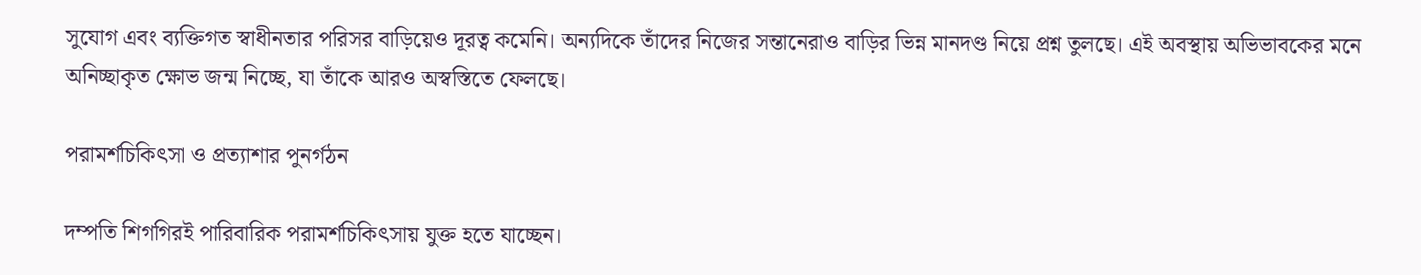সুযোগ এবং ব্যক্তিগত স্বাধীনতার পরিসর বাড়িয়েও দূরত্ব কমেনি। অন্যদিকে তাঁদের নিজের সন্তানেরাও বাড়ির ভিন্ন মানদণ্ড নিয়ে প্রশ্ন তুলছে। এই অবস্থায় অভিভাবকের মনে অনিচ্ছাকৃত ক্ষোভ জন্ম নিচ্ছে, যা তাঁকে আরও অস্বস্তিতে ফেলছে।

পরামর্শচিকিৎসা ও প্রত্যাশার পুনর্গঠন

দম্পতি শিগগিরই পারিবারিক পরামর্শচিকিৎসায় যুক্ত হতে যাচ্ছেন।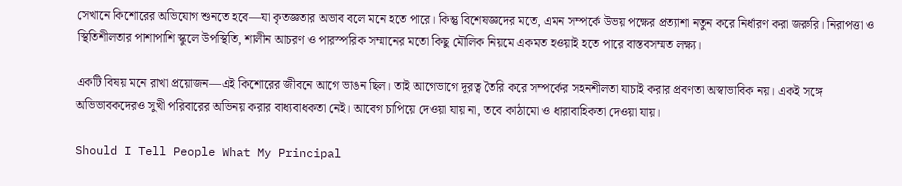সেখানে কিশোরের অভিযোগ শুনতে হবে—যা কৃতজ্ঞতার অভাব বলে মনে হতে পারে। কিন্তু বিশেষজ্ঞদের মতে, এমন সম্পর্কে উভয় পক্ষের প্রত্যাশা নতুন করে নির্ধারণ করা জরুরি। নিরাপত্তা ও স্থিতিশীলতার পাশাপাশি স্কুলে উপস্থিতি, শালীন আচরণ ও পারস্পরিক সম্মানের মতো কিছু মৌলিক নিয়মে একমত হওয়াই হতে পারে বাস্তবসম্মত লক্ষ্য।

একটি বিষয় মনে রাখা প্রয়োজন—এই কিশোরের জীবনে আগে ভাঙন ছিল। তাই আগেভাগে দূরত্ব তৈরি করে সম্পর্কের সহনশীলতা যাচাই করার প্রবণতা অস্বাভাবিক নয়। একই সঙ্গে অভিভাবকদেরও সুখী পরিবারের অভিনয় করার বাধ্যবাধকতা নেই। আবেগ চাপিয়ে দেওয়া যায় না, তবে কাঠামো ও ধারাবাহিকতা দেওয়া যায়।

Should I Tell People What My Principal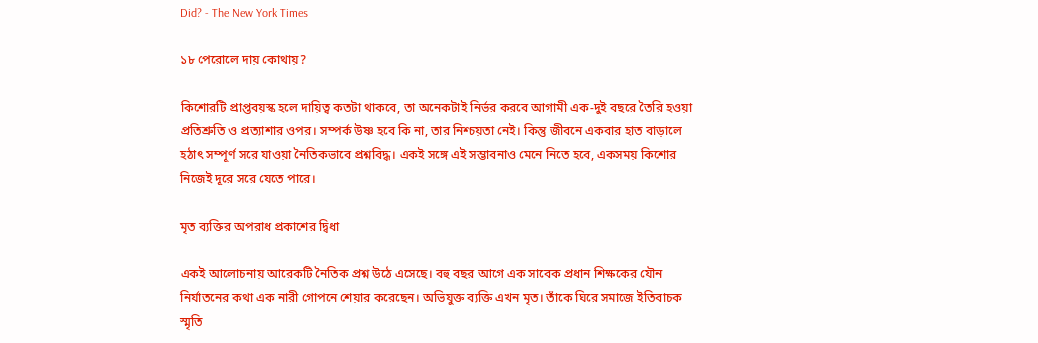Did? - The New York Times

১৮ পেরোলে দায় কোথায়?

কিশোরটি প্রাপ্তবয়স্ক হলে দায়িত্ব কতটা থাকবে, তা অনেকটাই নির্ভর করবে আগামী এক-দুই বছরে তৈরি হওয়া প্রতিশ্রুতি ও প্রত্যাশার ওপর। সম্পর্ক উষ্ণ হবে কি না, তার নিশ্চয়তা নেই। কিন্তু জীবনে একবার হাত বাড়ালে হঠাৎ সম্পূর্ণ সরে যাওয়া নৈতিকভাবে প্রশ্নবিদ্ধ। একই সঙ্গে এই সম্ভাবনাও মেনে নিতে হবে, একসময় কিশোর নিজেই দূরে সরে যেতে পারে।

মৃত ব্যক্তির অপরাধ প্রকাশের দ্বিধা

একই আলোচনায় আরেকটি নৈতিক প্রশ্ন উঠে এসেছে। বহু বছর আগে এক সাবেক প্রধান শিক্ষকের যৌন নির্যাতনের কথা এক নারী গোপনে শেয়ার করেছেন। অভিযুক্ত ব্যক্তি এখন মৃত। তাঁকে ঘিরে সমাজে ইতিবাচক স্মৃতি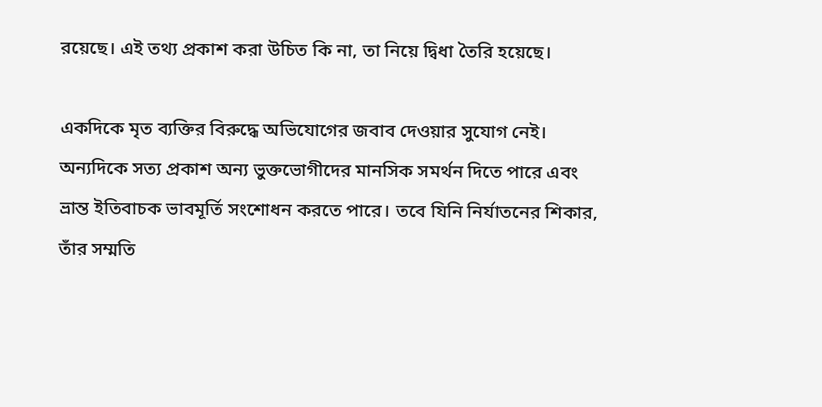রয়েছে। এই তথ্য প্রকাশ করা উচিত কি না, তা নিয়ে দ্বিধা তৈরি হয়েছে।

একদিকে মৃত ব্যক্তির বিরুদ্ধে অভিযোগের জবাব দেওয়ার সুযোগ নেই। অন্যদিকে সত্য প্রকাশ অন্য ভুক্তভোগীদের মানসিক সমর্থন দিতে পারে এবং ভ্রান্ত ইতিবাচক ভাবমূর্তি সংশোধন করতে পারে। তবে যিনি নির্যাতনের শিকার, তাঁর সম্মতি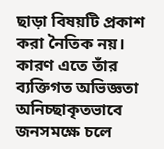ছাড়া বিষয়টি প্রকাশ করা নৈতিক নয়। কারণ এতে তাঁর ব্যক্তিগত অভিজ্ঞতা অনিচ্ছাকৃতভাবে জনসমক্ষে চলে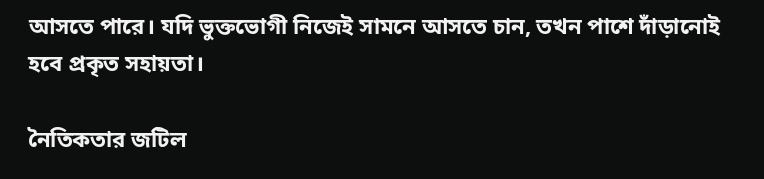আসতে পারে। যদি ভুক্তভোগী নিজেই সামনে আসতে চান, তখন পাশে দাঁড়ানোই হবে প্রকৃত সহায়তা।

নৈতিকতার জটিল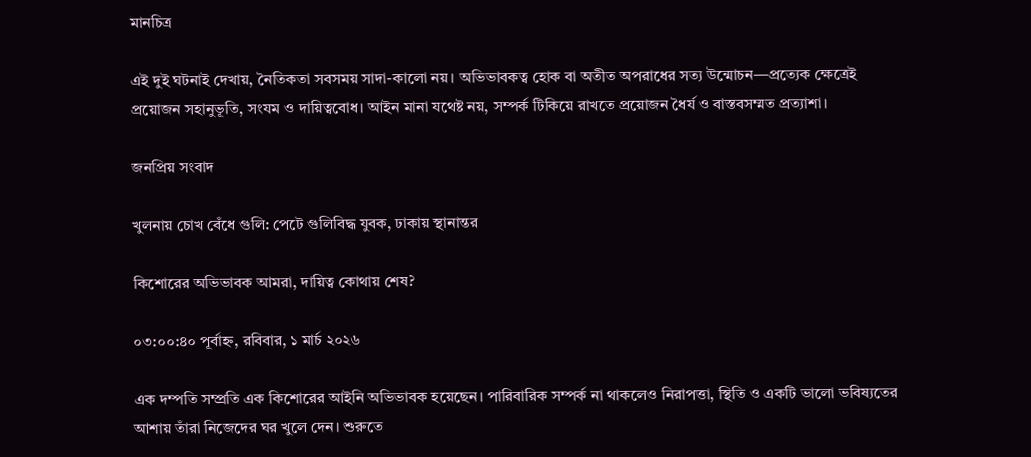মানচিত্র

এই দুই ঘটনাই দেখায়, নৈতিকতা সবসময় সাদা-কালো নয়। অভিভাবকত্ব হোক বা অতীত অপরাধের সত্য উন্মোচন—প্রত্যেক ক্ষেত্রেই প্রয়োজন সহানুভূতি, সংযম ও দায়িত্ববোধ। আইন মানা যথেষ্ট নয়, সম্পর্ক টিকিয়ে রাখতে প্রয়োজন ধৈর্য ও বাস্তবসম্মত প্রত্যাশা।

জনপ্রিয় সংবাদ

খুলনায় চোখ বেঁধে গুলি: পেটে গুলিবিদ্ধ যুবক, ঢাকায় স্থানান্তর

কিশোরের অভিভাবক আমরা, দায়িত্ব কোথায় শেষ?

০৩:০০:৪০ পূর্বাহ্ন, রবিবার, ১ মার্চ ২০২৬

এক দম্পতি সম্প্রতি এক কিশোরের আইনি অভিভাবক হয়েছেন। পারিবারিক সম্পর্ক না থাকলেও নিরাপত্তা, স্থিতি ও একটি ভালো ভবিষ্যতের আশায় তাঁরা নিজেদের ঘর খুলে দেন। শুরুতে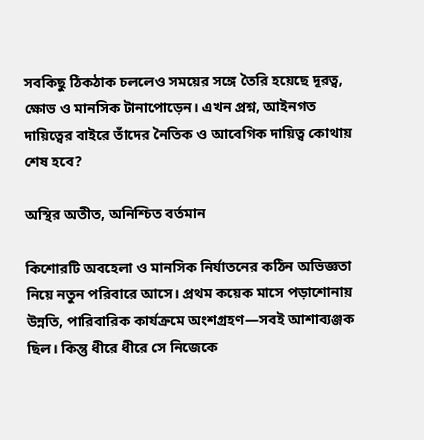সবকিছু ঠিকঠাক চললেও সময়ের সঙ্গে তৈরি হয়েছে দূরত্ব, ক্ষোভ ও মানসিক টানাপোড়েন। এখন প্রশ্ন, আইনগত দায়িত্বের বাইরে তাঁদের নৈতিক ও আবেগিক দায়িত্ব কোথায় শেষ হবে?

অস্থির অতীত, অনিশ্চিত বর্তমান

কিশোরটি অবহেলা ও মানসিক নির্যাতনের কঠিন অভিজ্ঞতা নিয়ে নতুন পরিবারে আসে। প্রথম কয়েক মাসে পড়াশোনায় উন্নতি, পারিবারিক কার্যক্রমে অংশগ্রহণ—সবই আশাব্যঞ্জক ছিল। কিন্তু ধীরে ধীরে সে নিজেকে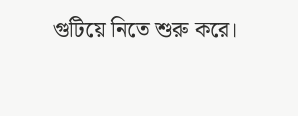গুটিয়ে নিতে শুরু করে।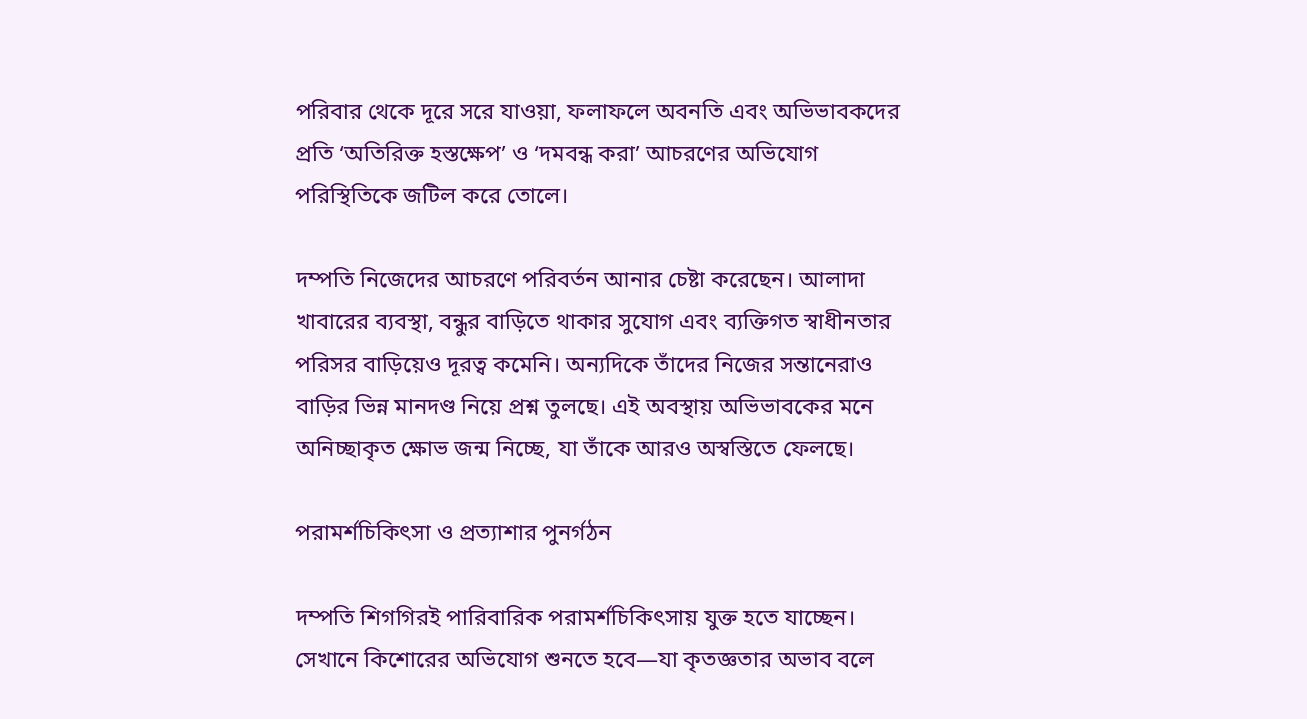পরিবার থেকে দূরে সরে যাওয়া, ফলাফলে অবনতি এবং অভিভাবকদের প্রতি ‘অতিরিক্ত হস্তক্ষেপ’ ও ‘দমবন্ধ করা’ আচরণের অভিযোগ পরিস্থিতিকে জটিল করে তোলে।

দম্পতি নিজেদের আচরণে পরিবর্তন আনার চেষ্টা করেছেন। আলাদা খাবারের ব্যবস্থা, বন্ধুর বাড়িতে থাকার সুযোগ এবং ব্যক্তিগত স্বাধীনতার পরিসর বাড়িয়েও দূরত্ব কমেনি। অন্যদিকে তাঁদের নিজের সন্তানেরাও বাড়ির ভিন্ন মানদণ্ড নিয়ে প্রশ্ন তুলছে। এই অবস্থায় অভিভাবকের মনে অনিচ্ছাকৃত ক্ষোভ জন্ম নিচ্ছে, যা তাঁকে আরও অস্বস্তিতে ফেলছে।

পরামর্শচিকিৎসা ও প্রত্যাশার পুনর্গঠন

দম্পতি শিগগিরই পারিবারিক পরামর্শচিকিৎসায় যুক্ত হতে যাচ্ছেন। সেখানে কিশোরের অভিযোগ শুনতে হবে—যা কৃতজ্ঞতার অভাব বলে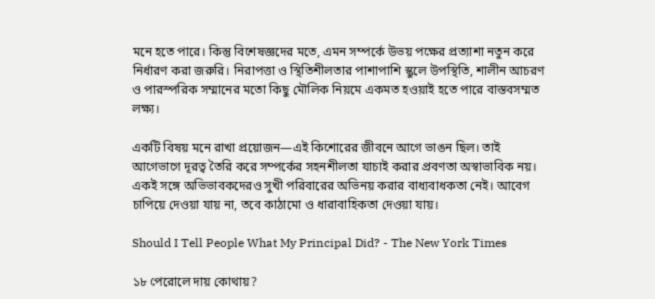মনে হতে পারে। কিন্তু বিশেষজ্ঞদের মতে, এমন সম্পর্কে উভয় পক্ষের প্রত্যাশা নতুন করে নির্ধারণ করা জরুরি। নিরাপত্তা ও স্থিতিশীলতার পাশাপাশি স্কুলে উপস্থিতি, শালীন আচরণ ও পারস্পরিক সম্মানের মতো কিছু মৌলিক নিয়মে একমত হওয়াই হতে পারে বাস্তবসম্মত লক্ষ্য।

একটি বিষয় মনে রাখা প্রয়োজন—এই কিশোরের জীবনে আগে ভাঙন ছিল। তাই আগেভাগে দূরত্ব তৈরি করে সম্পর্কের সহনশীলতা যাচাই করার প্রবণতা অস্বাভাবিক নয়। একই সঙ্গে অভিভাবকদেরও সুখী পরিবারের অভিনয় করার বাধ্যবাধকতা নেই। আবেগ চাপিয়ে দেওয়া যায় না, তবে কাঠামো ও ধারাবাহিকতা দেওয়া যায়।

Should I Tell People What My Principal Did? - The New York Times

১৮ পেরোলে দায় কোথায়?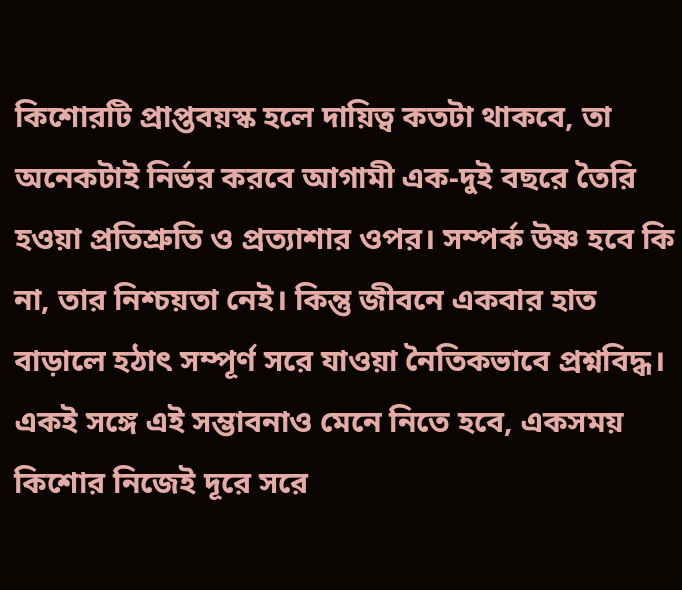কিশোরটি প্রাপ্তবয়স্ক হলে দায়িত্ব কতটা থাকবে, তা অনেকটাই নির্ভর করবে আগামী এক-দুই বছরে তৈরি হওয়া প্রতিশ্রুতি ও প্রত্যাশার ওপর। সম্পর্ক উষ্ণ হবে কি না, তার নিশ্চয়তা নেই। কিন্তু জীবনে একবার হাত বাড়ালে হঠাৎ সম্পূর্ণ সরে যাওয়া নৈতিকভাবে প্রশ্নবিদ্ধ। একই সঙ্গে এই সম্ভাবনাও মেনে নিতে হবে, একসময় কিশোর নিজেই দূরে সরে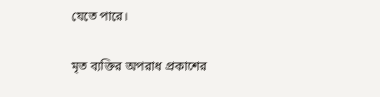যেতে পারে।

মৃত ব্যক্তির অপরাধ প্রকাশের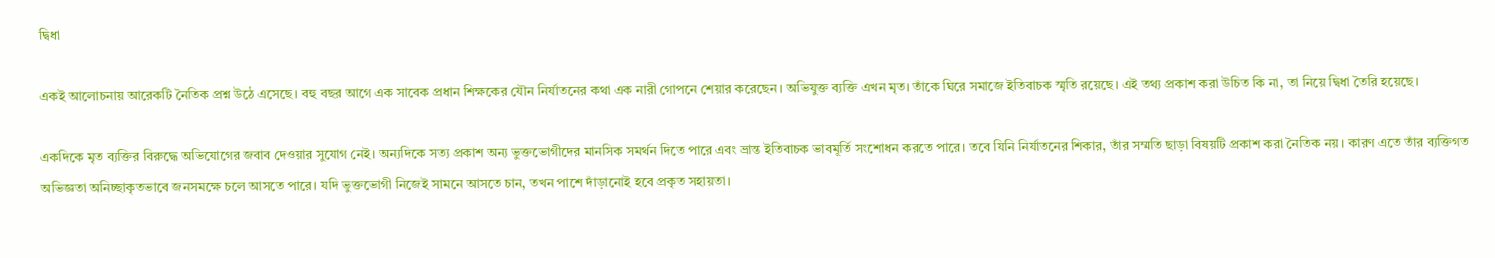দ্বিধা

একই আলোচনায় আরেকটি নৈতিক প্রশ্ন উঠে এসেছে। বহু বছর আগে এক সাবেক প্রধান শিক্ষকের যৌন নির্যাতনের কথা এক নারী গোপনে শেয়ার করেছেন। অভিযুক্ত ব্যক্তি এখন মৃত। তাঁকে ঘিরে সমাজে ইতিবাচক স্মৃতি রয়েছে। এই তথ্য প্রকাশ করা উচিত কি না, তা নিয়ে দ্বিধা তৈরি হয়েছে।

একদিকে মৃত ব্যক্তির বিরুদ্ধে অভিযোগের জবাব দেওয়ার সুযোগ নেই। অন্যদিকে সত্য প্রকাশ অন্য ভুক্তভোগীদের মানসিক সমর্থন দিতে পারে এবং ভ্রান্ত ইতিবাচক ভাবমূর্তি সংশোধন করতে পারে। তবে যিনি নির্যাতনের শিকার, তাঁর সম্মতি ছাড়া বিষয়টি প্রকাশ করা নৈতিক নয়। কারণ এতে তাঁর ব্যক্তিগত অভিজ্ঞতা অনিচ্ছাকৃতভাবে জনসমক্ষে চলে আসতে পারে। যদি ভুক্তভোগী নিজেই সামনে আসতে চান, তখন পাশে দাঁড়ানোই হবে প্রকৃত সহায়তা।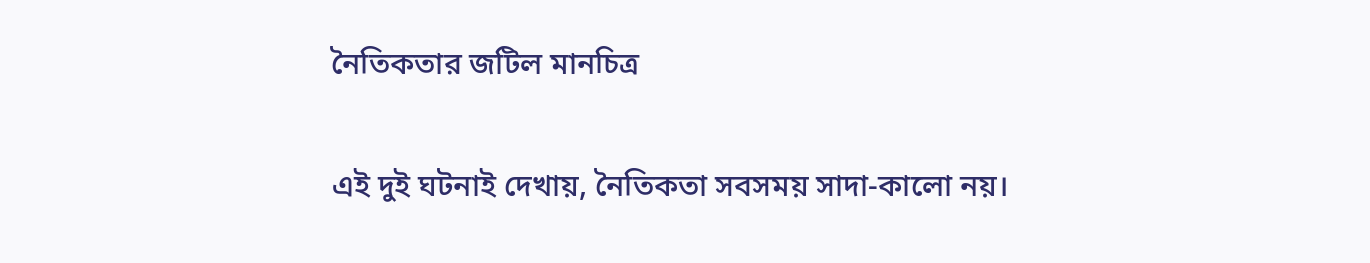নৈতিকতার জটিল মানচিত্র

এই দুই ঘটনাই দেখায়, নৈতিকতা সবসময় সাদা-কালো নয়।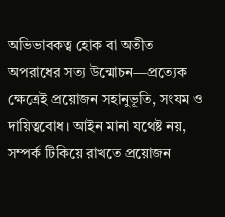অভিভাবকত্ব হোক বা অতীত অপরাধের সত্য উন্মোচন—প্রত্যেক ক্ষেত্রেই প্রয়োজন সহানুভূতি, সংযম ও দায়িত্ববোধ। আইন মানা যথেষ্ট নয়, সম্পর্ক টিকিয়ে রাখতে প্রয়োজন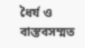ধৈর্য ও বাস্তবসম্মত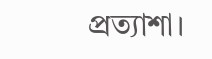প্রত্যাশা।